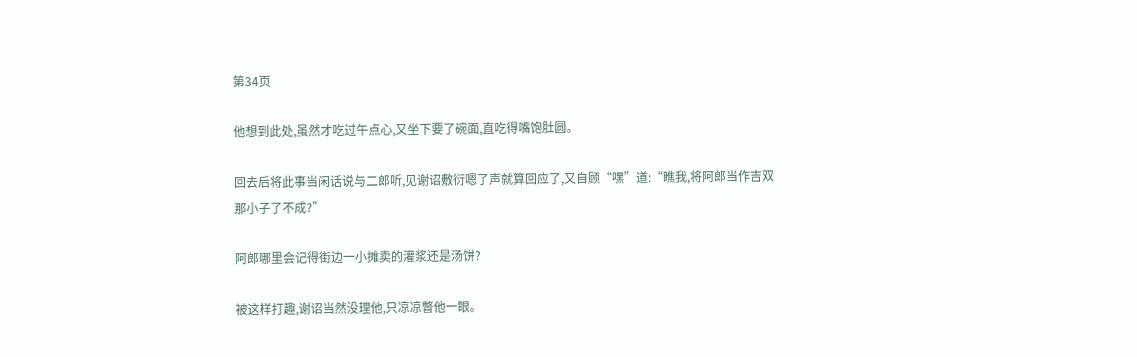第34页

他想到此处,虽然才吃过午点心,又坐下要了碗面,直吃得嘴饱肚圆。

回去后将此事当闲话说与二郎听,见谢诏敷衍嗯了声就算回应了,又自顾“嘿”道:“瞧我,将阿郎当作吉双那小子了不成?”

阿郎哪里会记得街边一小摊卖的灌浆还是汤饼?

被这样打趣,谢诏当然没理他,只凉凉瞥他一眼。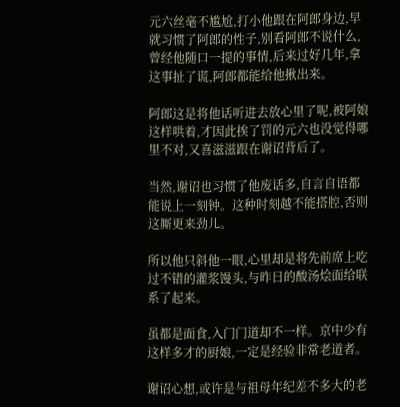元六丝毫不尴尬,打小他跟在阿郎身边,早就习惯了阿郎的性子,别看阿郎不说什么,曾经他随口一提的事情,后来过好几年,拿这事扯了谎,阿郎都能给他揪出来。

阿郎这是将他话听进去放心里了呢,被阿娘这样哄着,才因此挨了罚的元六也没觉得哪里不对,又喜滋滋跟在谢诏背后了。

当然,谢诏也习惯了他废话多,自言自语都能说上一刻钟。这种时刻越不能搭腔,否则这厮更来劲儿。

所以他只斜他一眼,心里却是将先前席上吃过不错的灌浆馒头,与昨日的酸汤烩面给联系了起来。

虽都是面食,入门门道却不一样。京中少有这样多才的厨娘,一定是经验非常老道者。

谢诏心想,或许是与祖母年纪差不多大的老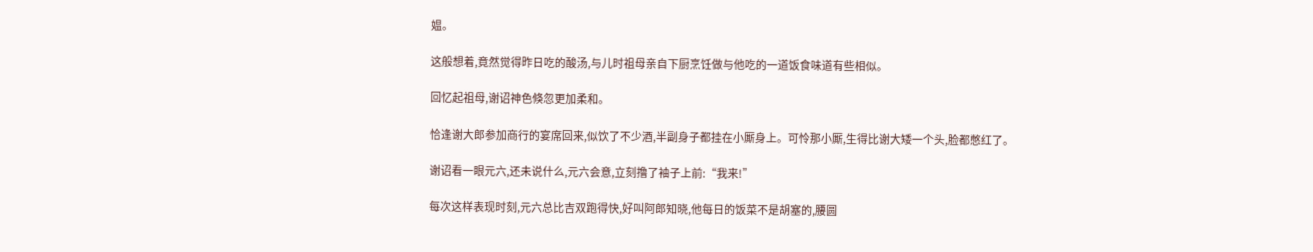媪。

这般想着,竟然觉得昨日吃的酸汤,与儿时祖母亲自下厨烹饪做与他吃的一道饭食味道有些相似。

回忆起祖母,谢诏神色倏忽更加柔和。

恰逢谢大郎参加商行的宴席回来,似饮了不少酒,半副身子都挂在小厮身上。可怜那小厮,生得比谢大矮一个头,脸都憋红了。

谢诏看一眼元六,还未说什么,元六会意,立刻撸了袖子上前:“我来!”

每次这样表现时刻,元六总比吉双跑得快,好叫阿郎知晓,他每日的饭菜不是胡塞的,腰圆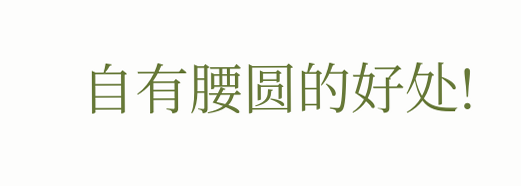自有腰圆的好处!